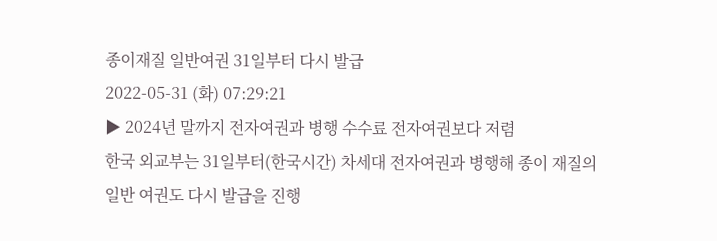종이재질 일반여권 31일부터 다시 발급
2022-05-31 (화) 07:29:21
▶ 2024년 말까지 전자여권과 병행 수수료 전자여권보다 저렴
한국 외교부는 31일부터(한국시간) 차세대 전자여권과 병행해 종이 재질의 일반 여권도 다시 발급을 진행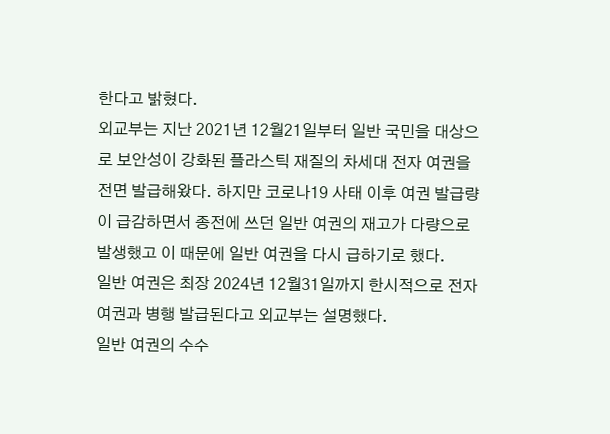한다고 밝혔다.
외교부는 지난 2021년 12월21일부터 일반 국민을 대상으로 보안성이 강화된 플라스틱 재질의 차세대 전자 여권을 전면 발급해왔다. 하지만 코로나19 사태 이후 여권 발급량이 급감하면서 종전에 쓰던 일반 여권의 재고가 다량으로 발생했고 이 때문에 일반 여권을 다시 급하기로 했다.
일반 여권은 최장 2024년 12월31일까지 한시적으로 전자여권과 병행 발급된다고 외교부는 설명했다.
일반 여권의 수수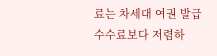료는 차세대 여권 발급 수수료보다 저렴하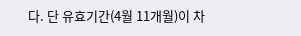다. 단 유효기간(4월 11개월)이 차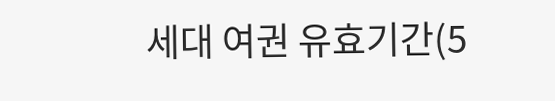세대 여권 유효기간(5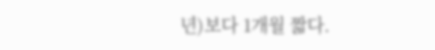년)보다 1개월 짧다.